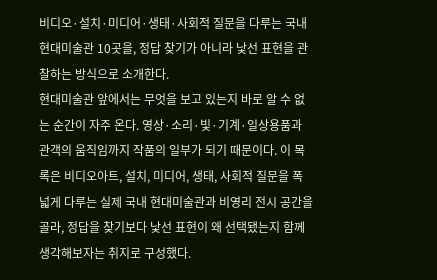비디오·설치·미디어·생태·사회적 질문을 다루는 국내 현대미술관 10곳을, 정답 찾기가 아니라 낯선 표현을 관찰하는 방식으로 소개한다.
현대미술관 앞에서는 무엇을 보고 있는지 바로 알 수 없는 순간이 자주 온다. 영상·소리·빛·기계·일상용품과 관객의 움직임까지 작품의 일부가 되기 때문이다. 이 목록은 비디오아트, 설치, 미디어, 생태, 사회적 질문을 폭넓게 다루는 실제 국내 현대미술관과 비영리 전시 공간을 골라, 정답을 찾기보다 낯선 표현이 왜 선택됐는지 함께 생각해보자는 취지로 구성했다.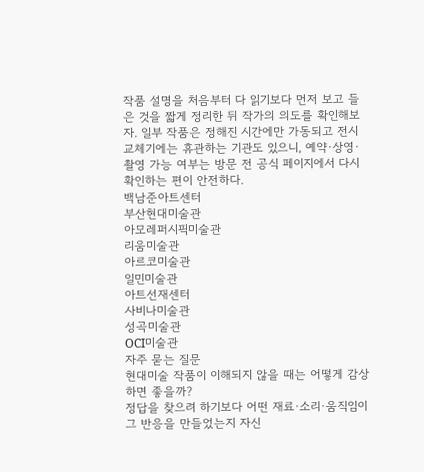작품 설명을 처음부터 다 읽기보다 먼저 보고 들은 것을 짧게 정리한 뒤 작가의 의도를 확인해보자. 일부 작품은 정해진 시간에만 가동되고 전시 교체기에는 휴관하는 기관도 있으니, 예약·상영·촬영 가능 여부는 방문 전 공식 페이지에서 다시 확인하는 편이 안전하다.
백남준아트센터
부산현대미술관
아모레퍼시픽미술관
리움미술관
아르코미술관
일민미술관
아트선재센터
사비나미술관
성곡미술관
OCI미술관
자주 묻는 질문
현대미술 작품이 이해되지 않을 때는 어떻게 감상하면 좋을까?
정답을 찾으려 하기보다 어떤 재료·소리·움직임이 그 반응을 만들었는지 자신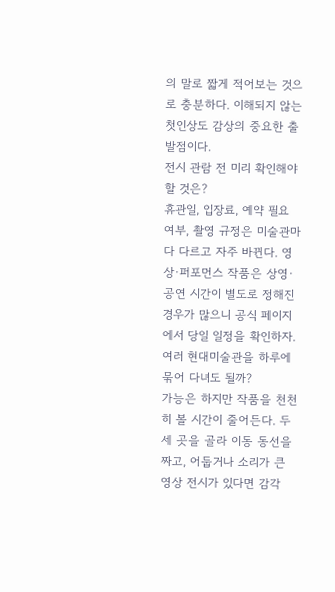의 말로 짧게 적어보는 것으로 충분하다. 이해되지 않는 첫인상도 감상의 중요한 출발점이다.
전시 관람 전 미리 확인해야 할 것은?
휴관일, 입장료, 예약 필요 여부, 촬영 규정은 미술관마다 다르고 자주 바뀐다. 영상·퍼포먼스 작품은 상영·공연 시간이 별도로 정해진 경우가 많으니 공식 페이지에서 당일 일정을 확인하자.
여러 현대미술관을 하루에 묶어 다녀도 될까?
가능은 하지만 작품을 천천히 볼 시간이 줄어든다. 두세 곳을 골라 이동 동선을 짜고, 어둡거나 소리가 큰 영상 전시가 있다면 감각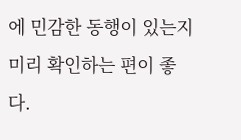에 민감한 동행이 있는지 미리 확인하는 편이 좋다.